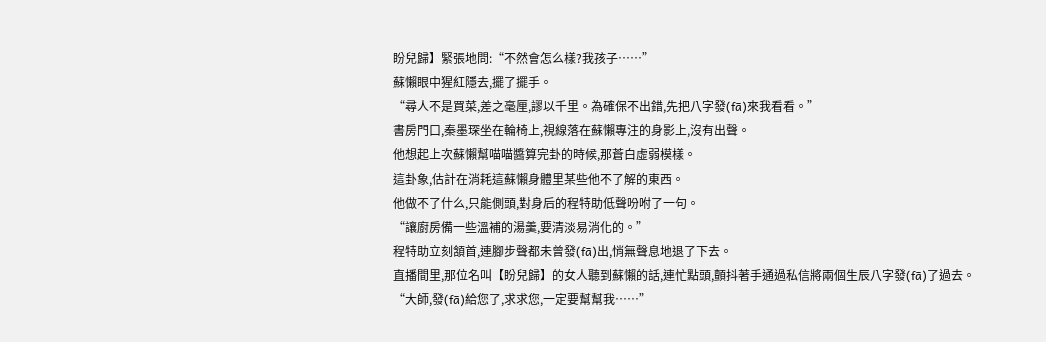盼兒歸】緊張地問:“不然會怎么樣?我孩子……”
蘇懶眼中猩紅隱去,擺了擺手。
“尋人不是買菜,差之毫厘,謬以千里。為確保不出錯,先把八字發(fā)來我看看。”
書房門口,秦墨琛坐在輪椅上,視線落在蘇懶專注的身影上,沒有出聲。
他想起上次蘇懶幫喵喵醬算完卦的時候,那蒼白虛弱模樣。
這卦象,估計在消耗這蘇懶身體里某些他不了解的東西。
他做不了什么,只能側頭,對身后的程特助低聲吩咐了一句。
“讓廚房備一些溫補的湯羹,要清淡易消化的。”
程特助立刻頷首,連腳步聲都未曾發(fā)出,悄無聲息地退了下去。
直播間里,那位名叫【盼兒歸】的女人聽到蘇懶的話,連忙點頭,顫抖著手通過私信將兩個生辰八字發(fā)了過去。
“大師,發(fā)給您了,求求您,一定要幫幫我……”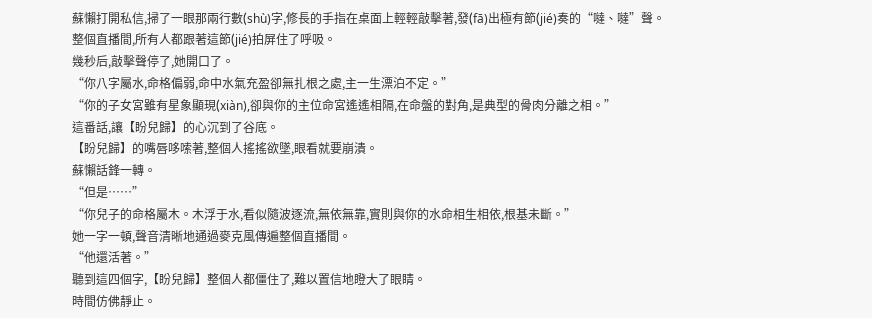蘇懶打開私信,掃了一眼那兩行數(shù)字,修長的手指在桌面上輕輕敲擊著,發(fā)出極有節(jié)奏的“噠、噠”聲。
整個直播間,所有人都跟著這節(jié)拍屏住了呼吸。
幾秒后,敲擊聲停了,她開口了。
“你八字屬水,命格偏弱,命中水氣充盈卻無扎根之處,主一生漂泊不定。”
“你的子女宮雖有星象顯現(xiàn),卻與你的主位命宮遙遙相隔,在命盤的對角,是典型的骨肉分離之相。”
這番話,讓【盼兒歸】的心沉到了谷底。
【盼兒歸】的嘴唇哆嗦著,整個人搖搖欲墜,眼看就要崩潰。
蘇懶話鋒一轉。
“但是……”
“你兒子的命格屬木。木浮于水,看似隨波逐流,無依無靠,實則與你的水命相生相依,根基未斷。”
她一字一頓,聲音清晰地通過麥克風傳遍整個直播間。
“他還活著。”
聽到這四個字,【盼兒歸】整個人都僵住了,難以置信地瞪大了眼睛。
時間仿佛靜止。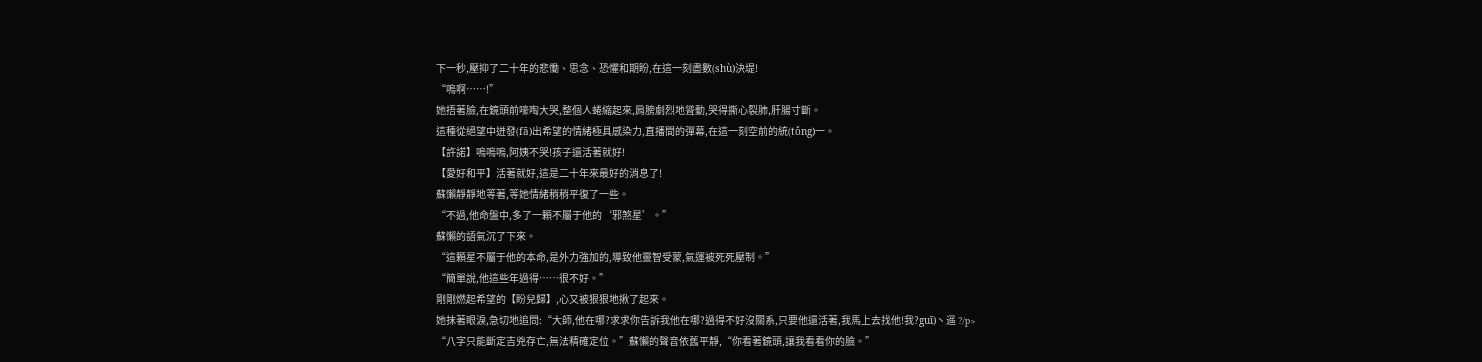下一秒,壓抑了二十年的悲慟、思念、恐懼和期盼,在這一刻盡數(shù)決堤!
“嗚啊……!”
她捂著臉,在鏡頭前嚎啕大哭,整個人蜷縮起來,肩膀劇烈地聳動,哭得撕心裂肺,肝腸寸斷。
這種從絕望中迸發(fā)出希望的情緒極具感染力,直播間的彈幕,在這一刻空前的統(tǒng)一。
【許諾】嗚嗚嗚,阿姨不哭!孩子還活著就好!
【愛好和平】活著就好,這是二十年來最好的消息了!
蘇懶靜靜地等著,等她情緒稍稍平復了一些。
“不過,他命盤中,多了一顆不屬于他的‘邪煞星’。”
蘇懶的語氣沉了下來。
“這顆星不屬于他的本命,是外力強加的,導致他靈智受蒙,氣運被死死壓制。”
“簡單說,他這些年過得……很不好。”
剛剛燃起希望的【盼兒歸】,心又被狠狠地揪了起來。
她抹著眼淚,急切地追問:“大師,他在哪?求求你告訴我他在哪?過得不好沒關系,只要他還活著,我馬上去找他!我?guī)丶遥 ?/p>
“八字只能斷定吉兇存亡,無法精確定位。”蘇懶的聲音依舊平靜,“你看著鏡頭,讓我看看你的臉。”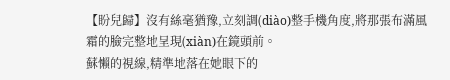【盼兒歸】沒有絲毫猶豫,立刻調(diào)整手機角度,將那張布滿風霜的臉完整地呈現(xiàn)在鏡頭前。
蘇懶的視線,精準地落在她眼下的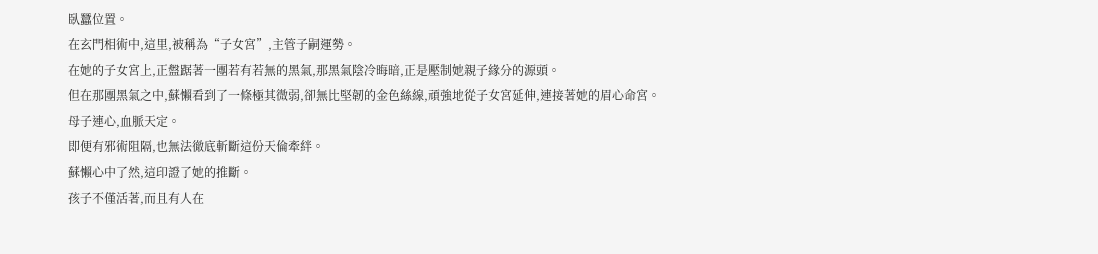臥蠶位置。
在玄門相術中,這里,被稱為“子女宮”,主管子嗣運勢。
在她的子女宮上,正盤踞著一團若有若無的黑氣,那黑氣陰冷晦暗,正是壓制她親子緣分的源頭。
但在那團黑氣之中,蘇懶看到了一條極其微弱,卻無比堅韌的金色絲線,頑強地從子女宮延伸,連接著她的眉心命宮。
母子連心,血脈天定。
即便有邪術阻隔,也無法徹底斬斷這份天倫牽絆。
蘇懶心中了然,這印證了她的推斷。
孩子不僅活著,而且有人在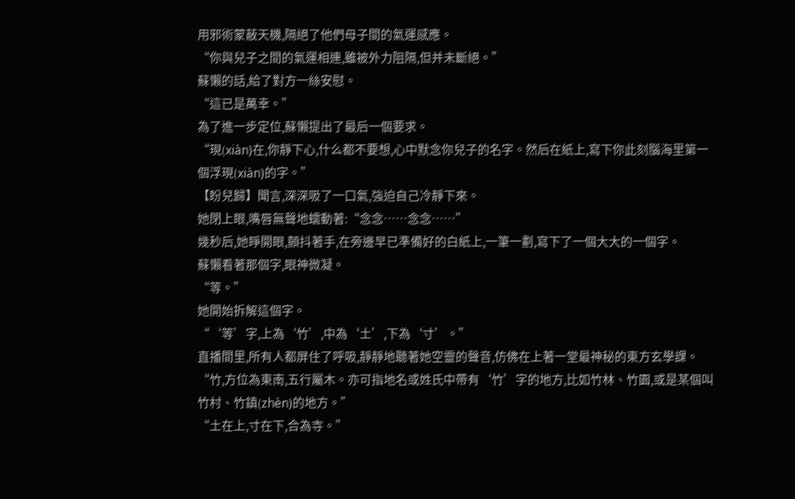用邪術蒙蔽天機,隔絕了他們母子間的氣運感應。
“你與兒子之間的氣運相連,雖被外力阻隔,但并未斷絕。”
蘇懶的話,給了對方一絲安慰。
“這已是萬幸。”
為了進一步定位,蘇懶提出了最后一個要求。
“現(xiàn)在,你靜下心,什么都不要想,心中默念你兒子的名字。然后在紙上,寫下你此刻腦海里第一個浮現(xiàn)的字。”
【盼兒歸】聞言,深深吸了一口氣,強迫自己冷靜下來。
她閉上眼,嘴唇無聲地蠕動著:“念念……念念……”
幾秒后,她睜開眼,顫抖著手,在旁邊早已準備好的白紙上,一筆一劃,寫下了一個大大的一個字。
蘇懶看著那個字,眼神微凝。
“等。”
她開始拆解這個字。
“‘等’字,上為‘竹’,中為‘土’,下為‘寸’。”
直播間里,所有人都屏住了呼吸,靜靜地聽著她空靈的聲音,仿佛在上著一堂最神秘的東方玄學課。
“竹,方位為東南,五行屬木。亦可指地名或姓氏中帶有‘竹’字的地方,比如竹林、竹園,或是某個叫竹村、竹鎮(zhèn)的地方。”
“土在上,寸在下,合為寺。”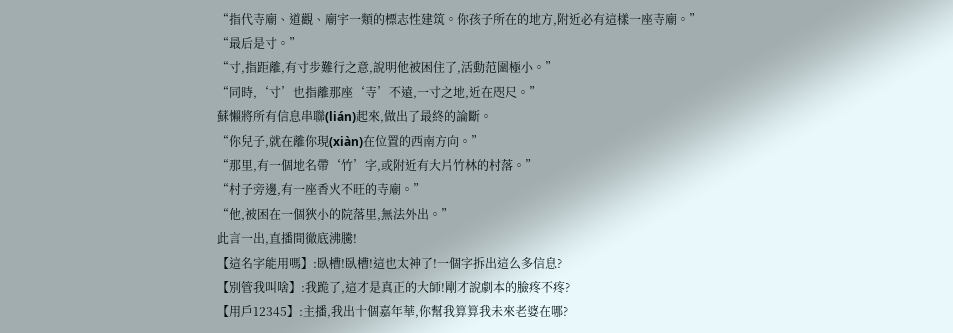“指代寺廟、道觀、廟宇一類的標志性建筑。你孩子所在的地方,附近必有這樣一座寺廟。”
“最后是寸。”
“寸,指距離,有寸步難行之意,說明他被困住了,活動范圍極小。”
“同時,‘寸’也指離那座‘寺’不遠,一寸之地,近在咫尺。”
蘇懶將所有信息串聯(lián)起來,做出了最終的論斷。
“你兒子,就在離你現(xiàn)在位置的西南方向。”
“那里,有一個地名帶‘竹’字,或附近有大片竹林的村落。”
“村子旁邊,有一座香火不旺的寺廟。”
“他,被困在一個狹小的院落里,無法外出。”
此言一出,直播間徹底沸騰!
【這名字能用嗎】:臥槽!臥槽!這也太神了!一個字拆出這么多信息?
【別管我叫啥】:我跪了,這才是真正的大師!剛才說劇本的臉疼不疼?
【用戶12345】:主播,我出十個嘉年華,你幫我算算我未來老婆在哪?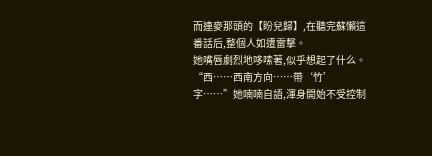而連麥那頭的【盼兒歸】,在聽完蘇懶這番話后,整個人如遭雷擊。
她嘴唇劇烈地哆嗦著,似乎想起了什么。
“西……西南方向……帶‘竹’字……”她喃喃自語,渾身開始不受控制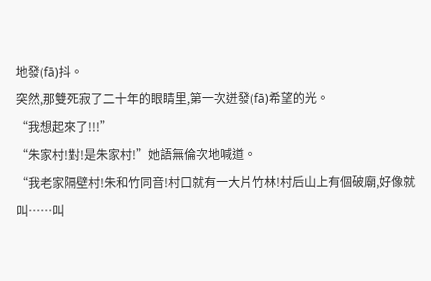地發(fā)抖。
突然,那雙死寂了二十年的眼睛里,第一次迸發(fā)希望的光。
“我想起來了!!!”
“朱家村!對!是朱家村!”她語無倫次地喊道。
“我老家隔壁村!朱和竹同音!村口就有一大片竹林!村后山上有個破廟,好像就叫……叫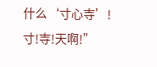什么‘寸心寺’!寸!寺!天啊!”